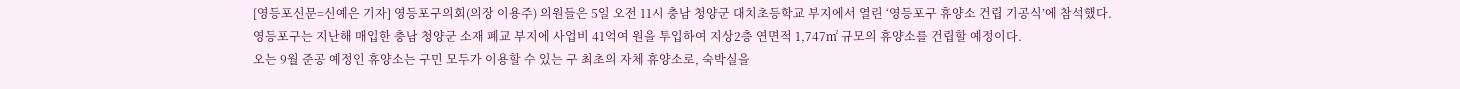[영등포신문=신예은 기자] 영등포구의회(의장 이용주) 의원들은 5일 오전 11시 충남 청양군 대치초등학교 부지에서 열린 ‘영등포구 휴양소 건립 기공식’에 참석했다.
영등포구는 지난해 매입한 충남 청양군 소재 폐교 부지에 사업비 41억여 원을 투입하여 지상2층 연면적 1,747㎡ 규모의 휴양소를 건립할 예정이다.
오는 9월 준공 예정인 휴양소는 구민 모두가 이용할 수 있는 구 최초의 자체 휴양소로, 숙박실을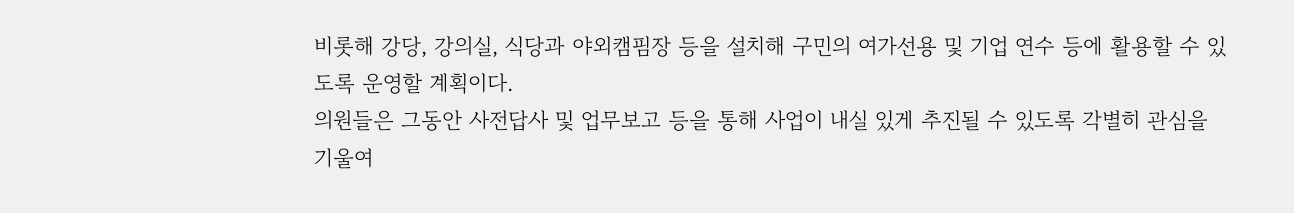비롯해 강당, 강의실, 식당과 야외캠핌장 등을 설치해 구민의 여가선용 및 기업 연수 등에 활용할 수 있도록 운영할 계획이다.
의원들은 그동안 사전답사 및 업무보고 등을 통해 사업이 내실 있게 추진될 수 있도록 각별히 관심을 기울여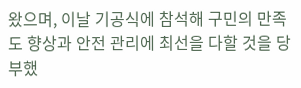왔으며, 이날 기공식에 참석해 구민의 만족도 향상과 안전 관리에 최선을 다할 것을 당부했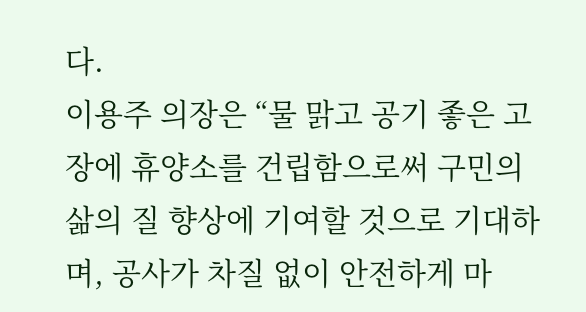다.
이용주 의장은 “물 맑고 공기 좋은 고장에 휴양소를 건립함으로써 구민의 삶의 질 향상에 기여할 것으로 기대하며, 공사가 차질 없이 안전하게 마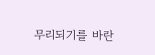무리되기를 바란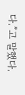다.”고 말했다.